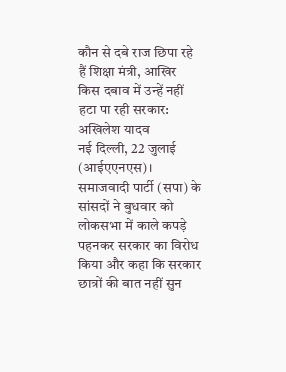कौन से दबे राज छिपा रहे हैं शिक्षा मंत्री, आखिर किस दबाव में उन्हें नहीं हटा पा रही सरकार: अखिलेश यादव
नई दिल्ली, 22 जुलाई (आईएएनएस)। समाजवादी पार्टी (सपा) के सांसदों ने बुधवार को लोकसभा में काले कपड़े पहनकर सरकार का विरोध किया और कहा कि सरकार छात्रों की बात नहीं सुन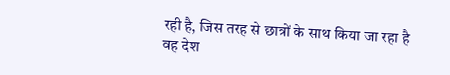रही है, जिस तरह से छात्रों के साथ किया जा रहा है वह देश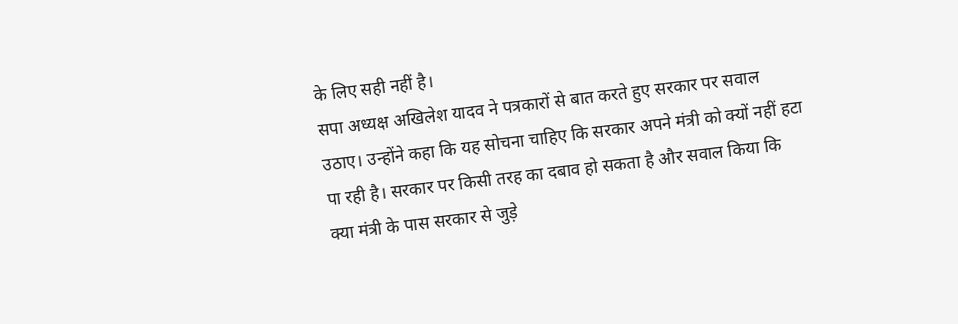के लिए सही नहीं है।
सपा अध्यक्ष अखिलेश यादव ने पत्रकारों से बात करते हुए सरकार पर सवाल उठाए। उन्होंने कहा कि यह सोचना चाहिए कि सरकार अपने मंत्री को क्यों नहीं हटा पा रही है। सरकार पर किसी तरह का दबाव हो सकता है और सवाल किया कि क्या मंत्री के पास सरकार से जुड़े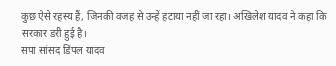कुछ ऐसे रहस्य हैं, जिनकी वजह से उन्हें हटाया नहीं जा रहा। अखिलेश यादव ने कहा कि सरकार डरी हुई है।
सपा सांसद डिंपल यादव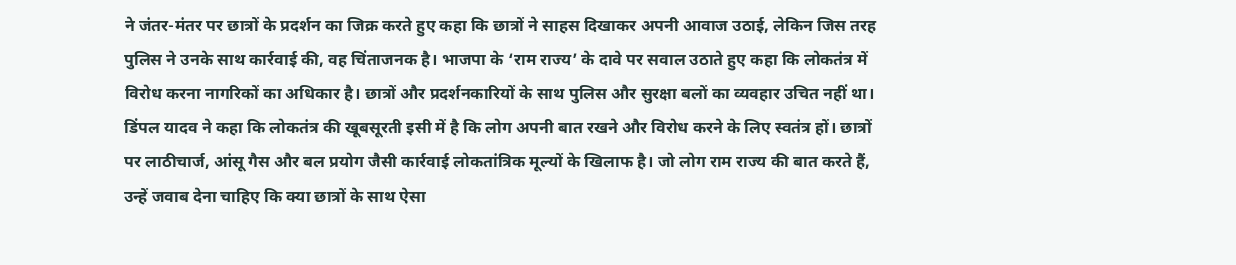ने जंतर-मंतर पर छात्रों के प्रदर्शन का जिक्र करते हुए कहा कि छात्रों ने साहस दिखाकर अपनी आवाज उठाई, लेकिन जिस तरह पुलिस ने उनके साथ कार्रवाई की, वह चिंताजनक है। भाजपा के ‘राम राज्य’ के दावे पर सवाल उठाते हुए कहा कि लोकतंत्र में विरोध करना नागरिकों का अधिकार है। छात्रों और प्रदर्शनकारियों के साथ पुलिस और सुरक्षा बलों का व्यवहार उचित नहीं था।
डिंपल यादव ने कहा कि लोकतंत्र की खूबसूरती इसी में है कि लोग अपनी बात रखने और विरोध करने के लिए स्वतंत्र हों। छात्रों पर लाठीचार्ज, आंसू गैस और बल प्रयोग जैसी कार्रवाई लोकतांत्रिक मूल्यों के खिलाफ है। जो लोग राम राज्य की बात करते हैं, उन्हें जवाब देना चाहिए कि क्या छात्रों के साथ ऐसा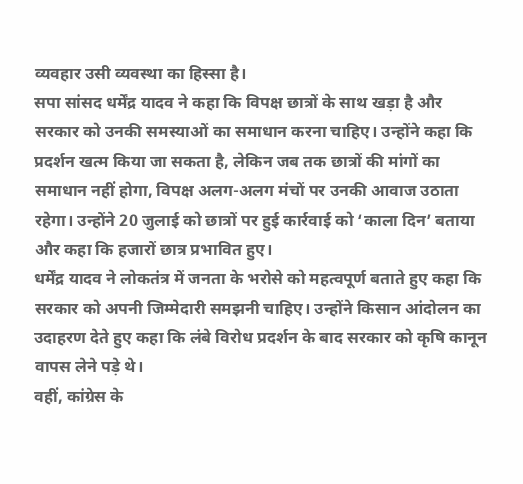व्यवहार उसी व्यवस्था का हिस्सा है।
सपा सांसद धर्मेंद्र यादव ने कहा कि विपक्ष छात्रों के साथ खड़ा है और सरकार को उनकी समस्याओं का समाधान करना चाहिए। उन्होंने कहा कि प्रदर्शन खत्म किया जा सकता है, लेकिन जब तक छात्रों की मांगों का समाधान नहीं होगा, विपक्ष अलग-अलग मंचों पर उनकी आवाज उठाता रहेगा। उन्होंने 20 जुलाई को छात्रों पर हुई कार्रवाई को ‘काला दिन’ बताया और कहा कि हजारों छात्र प्रभावित हुए।
धर्मेंद्र यादव ने लोकतंत्र में जनता के भरोसे को महत्वपूर्ण बताते हुए कहा कि सरकार को अपनी जिम्मेदारी समझनी चाहिए। उन्होंने किसान आंदोलन का उदाहरण देते हुए कहा कि लंबे विरोध प्रदर्शन के बाद सरकार को कृषि कानून वापस लेने पड़े थे।
वहीं, कांग्रेस के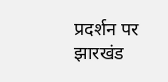प्रदर्शन पर झारखंड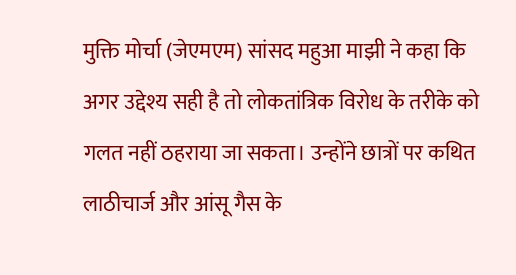मुक्ति मोर्चा (जेएमएम) सांसद महुआ माझी ने कहा कि अगर उद्देश्य सही है तो लोकतांत्रिक विरोध के तरीके को गलत नहीं ठहराया जा सकता। उन्होंने छात्रों पर कथित लाठीचार्ज और आंसू गैस के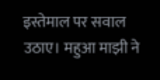इस्तेमाल पर सवाल उठाए। महुआ माझी ने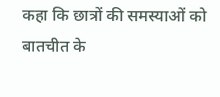कहा कि छात्रों की समस्याओं को बातचीत के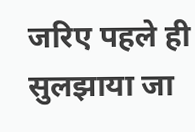जरिए पहले ही सुलझाया जा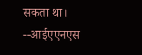सकता था।
--आईएएनएस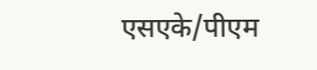एसएके/पीएम